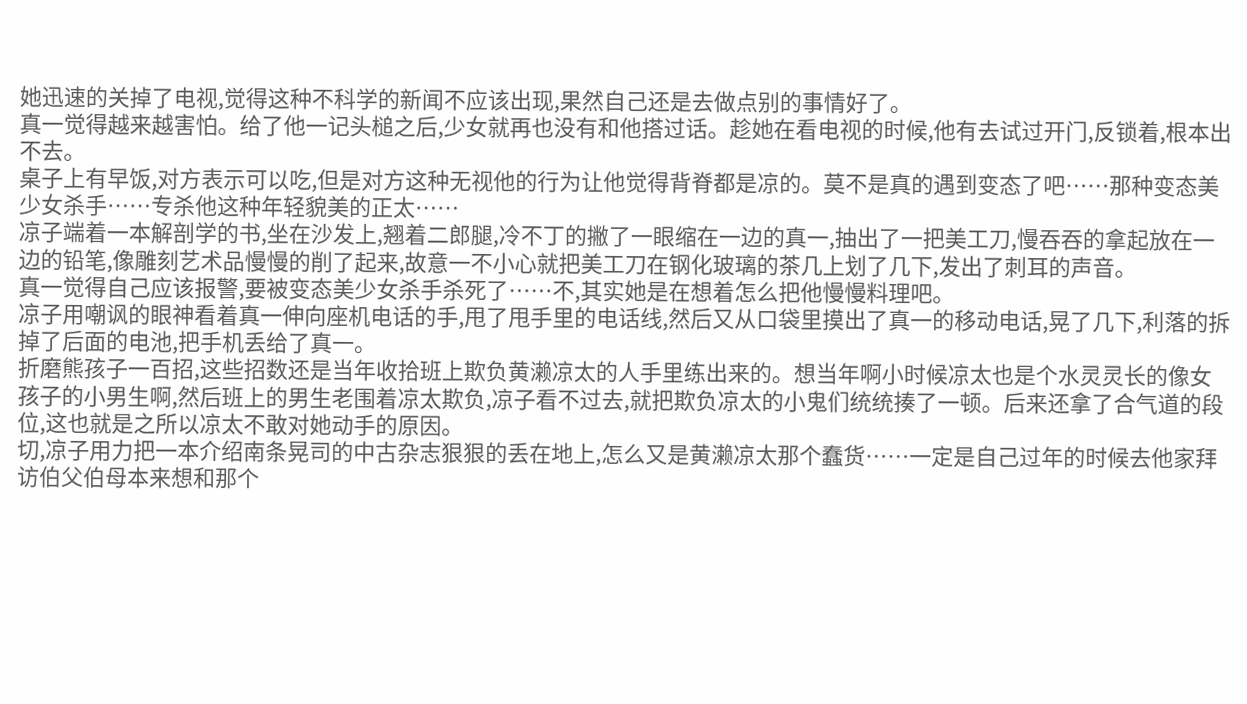她迅速的关掉了电视,觉得这种不科学的新闻不应该出现,果然自己还是去做点别的事情好了。
真一觉得越来越害怕。给了他一记头槌之后,少女就再也没有和他搭过话。趁她在看电视的时候,他有去试过开门,反锁着,根本出不去。
桌子上有早饭,对方表示可以吃,但是对方这种无视他的行为让他觉得背脊都是凉的。莫不是真的遇到变态了吧……那种变态美少女杀手……专杀他这种年轻貌美的正太……
凉子端着一本解剖学的书,坐在沙发上,翘着二郎腿,冷不丁的撇了一眼缩在一边的真一,抽出了一把美工刀,慢吞吞的拿起放在一边的铅笔,像雕刻艺术品慢慢的削了起来,故意一不小心就把美工刀在钢化玻璃的茶几上划了几下,发出了刺耳的声音。
真一觉得自己应该报警,要被变态美少女杀手杀死了……不,其实她是在想着怎么把他慢慢料理吧。
凉子用嘲讽的眼神看着真一伸向座机电话的手,甩了甩手里的电话线,然后又从口袋里摸出了真一的移动电话,晃了几下,利落的拆掉了后面的电池,把手机丢给了真一。
折磨熊孩子一百招,这些招数还是当年收拾班上欺负黄濑凉太的人手里练出来的。想当年啊小时候凉太也是个水灵灵长的像女孩子的小男生啊,然后班上的男生老围着凉太欺负,凉子看不过去,就把欺负凉太的小鬼们统统揍了一顿。后来还拿了合气道的段位,这也就是之所以凉太不敢对她动手的原因。
切,凉子用力把一本介绍南条晃司的中古杂志狠狠的丢在地上,怎么又是黄濑凉太那个蠢货……一定是自己过年的时候去他家拜访伯父伯母本来想和那个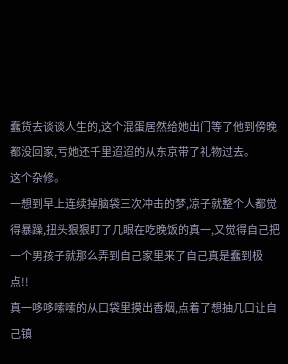蠢货去谈谈人生的,这个混蛋居然给她出门等了他到傍晚都没回家,亏她还千里迢迢的从东京带了礼物过去。
这个杂修。
一想到早上连续掉脑袋三次冲击的梦,凉子就整个人都觉得暴躁,扭头狠狠盯了几眼在吃晚饭的真一,又觉得自己把一个男孩子就那么弄到自己家里来了自己真是蠢到极点!!
真一哆哆嗦嗦的从口袋里摸出香烟,点着了想抽几口让自己镇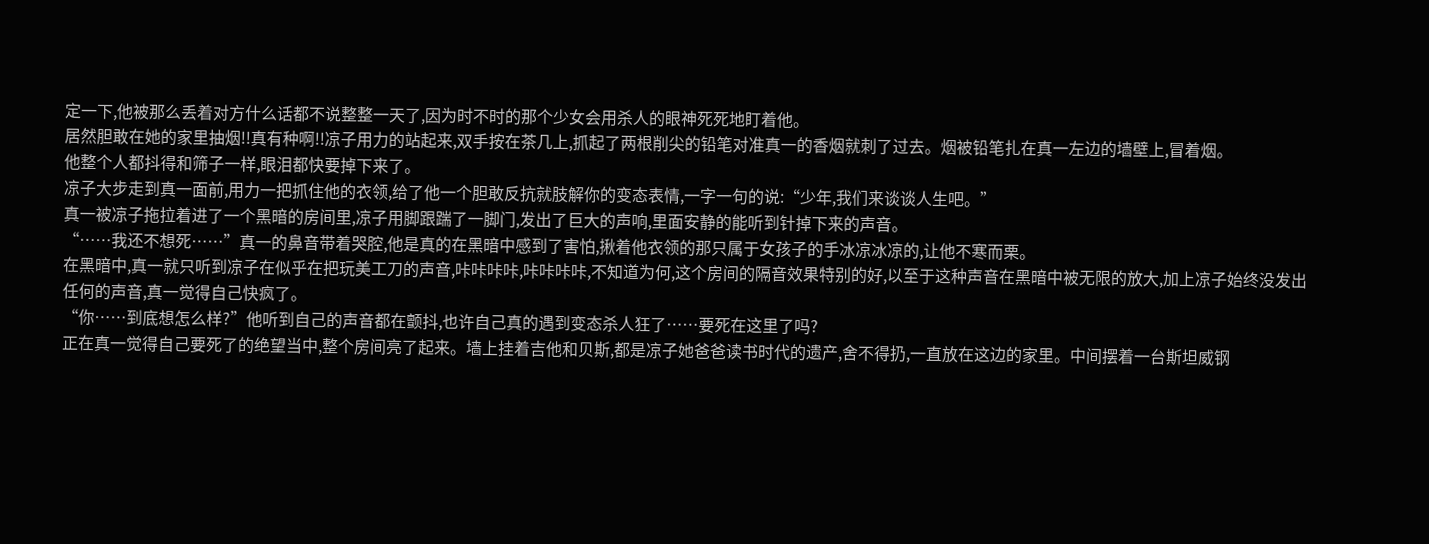定一下,他被那么丢着对方什么话都不说整整一天了,因为时不时的那个少女会用杀人的眼神死死地盯着他。
居然胆敢在她的家里抽烟!!真有种啊!!凉子用力的站起来,双手按在茶几上,抓起了两根削尖的铅笔对准真一的香烟就刺了过去。烟被铅笔扎在真一左边的墙壁上,冒着烟。
他整个人都抖得和筛子一样,眼泪都快要掉下来了。
凉子大步走到真一面前,用力一把抓住他的衣领,给了他一个胆敢反抗就肢解你的变态表情,一字一句的说:“少年,我们来谈谈人生吧。”
真一被凉子拖拉着进了一个黑暗的房间里,凉子用脚跟踹了一脚门,发出了巨大的声响,里面安静的能听到针掉下来的声音。
“……我还不想死……”真一的鼻音带着哭腔,他是真的在黑暗中感到了害怕,揪着他衣领的那只属于女孩子的手冰凉冰凉的,让他不寒而栗。
在黑暗中,真一就只听到凉子在似乎在把玩美工刀的声音,咔咔咔咔,咔咔咔咔,不知道为何,这个房间的隔音效果特别的好,以至于这种声音在黑暗中被无限的放大,加上凉子始终没发出任何的声音,真一觉得自己快疯了。
“你……到底想怎么样?”他听到自己的声音都在颤抖,也许自己真的遇到变态杀人狂了……要死在这里了吗?
正在真一觉得自己要死了的绝望当中,整个房间亮了起来。墙上挂着吉他和贝斯,都是凉子她爸爸读书时代的遗产,舍不得扔,一直放在这边的家里。中间摆着一台斯坦威钢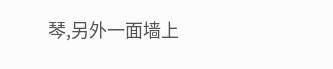琴,另外一面墙上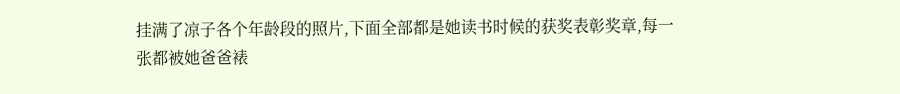挂满了凉子各个年龄段的照片,下面全部都是她读书时候的获奖表彰奖章,每一张都被她爸爸裱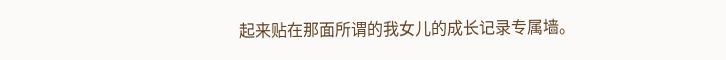起来贴在那面所谓的我女儿的成长记录专属墙。